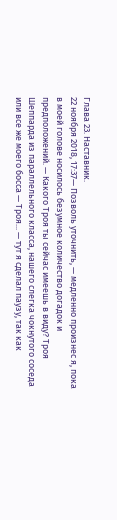Глава 23. Наставник.
22 ноября 2018, 17:37— Позволь уточнить, — медленно произнес я, пока в моей голове носилось безумное количество догадок и предположений. — Какого Троя ты сейчас имеешь в виду? Троя Шеппарда из параллельного класса, нашего слегка чокнутого соседа или все же моего босса — Троя... — тут я сделал паузу, так как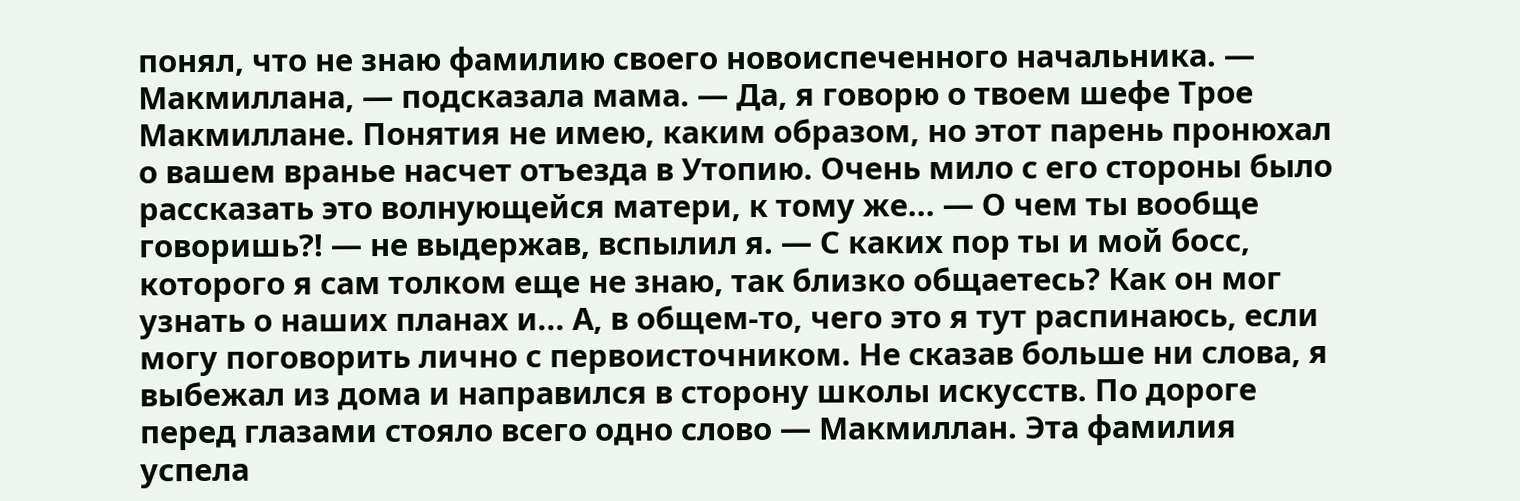понял, что не знаю фамилию своего новоиспеченного начальника. — Макмиллана, — подсказала мама. — Да, я говорю о твоем шефе Трое Макмиллане. Понятия не имею, каким образом, но этот парень пронюхал о вашем вранье насчет отъезда в Утопию. Очень мило с его стороны было рассказать это волнующейся матери, к тому же... — О чем ты вообще говоришь?! — не выдержав, вспылил я. — С каких пор ты и мой босс, которого я сам толком еще не знаю, так близко общаетесь? Как он мог узнать о наших планах и... А, в общем-то, чего это я тут распинаюсь, если могу поговорить лично с первоисточником. Не сказав больше ни слова, я выбежал из дома и направился в сторону школы искусств. По дороге перед глазами стояло всего одно слово — Макмиллан. Эта фамилия успела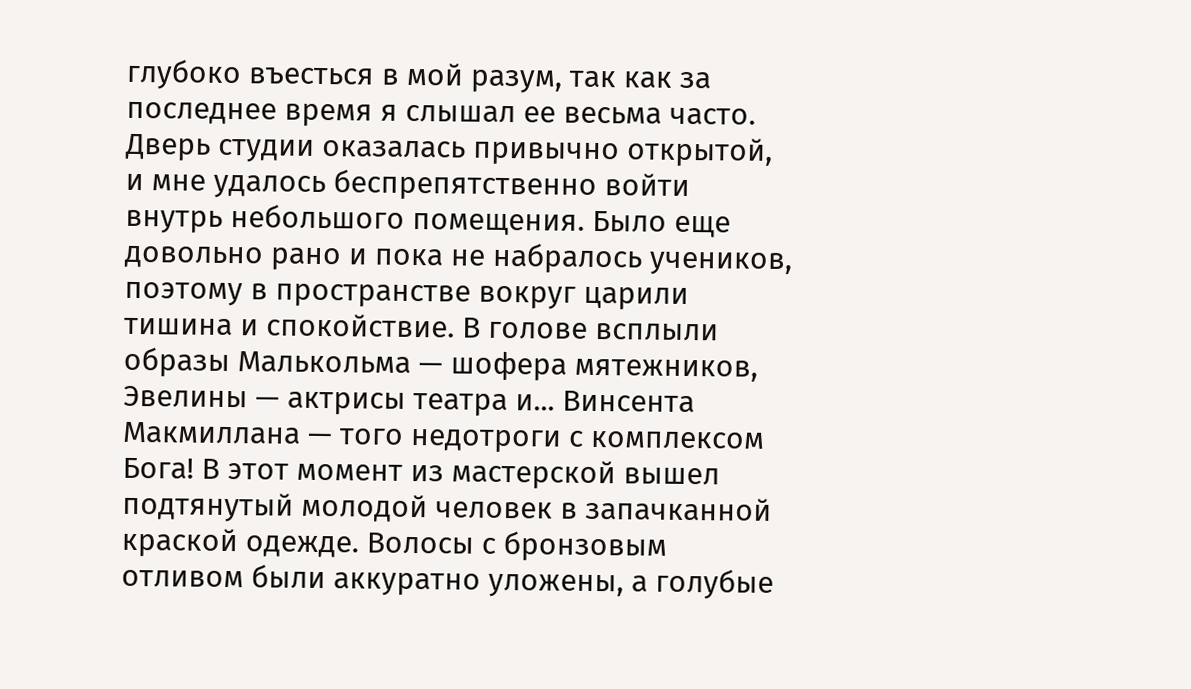глубоко въесться в мой разум, так как за последнее время я слышал ее весьма часто. Дверь студии оказалась привычно открытой, и мне удалось беспрепятственно войти внутрь небольшого помещения. Было еще довольно рано и пока не набралось учеников, поэтому в пространстве вокруг царили тишина и спокойствие. В голове всплыли образы Малькольма — шофера мятежников, Эвелины — актрисы театра и... Винсента Макмиллана — того недотроги с комплексом Бога! В этот момент из мастерской вышел подтянутый молодой человек в запачканной краской одежде. Волосы с бронзовым отливом были аккуратно уложены, а голубые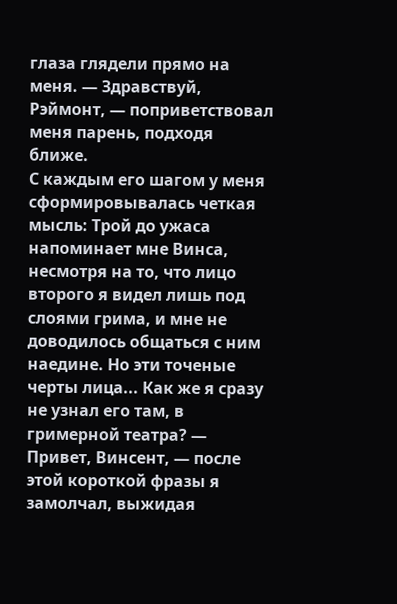глаза глядели прямо на меня. — Здравствуй, Рэймонт, — поприветствовал меня парень, подходя ближе.
С каждым его шагом у меня сформировывалась четкая мысль: Трой до ужаса напоминает мне Винса, несмотря на то, что лицо второго я видел лишь под слоями грима, и мне не доводилось общаться с ним наедине. Но эти точеные черты лица... Как же я сразу не узнал его там, в гримерной театра? — Привет, Винсент, — после этой короткой фразы я замолчал, выжидая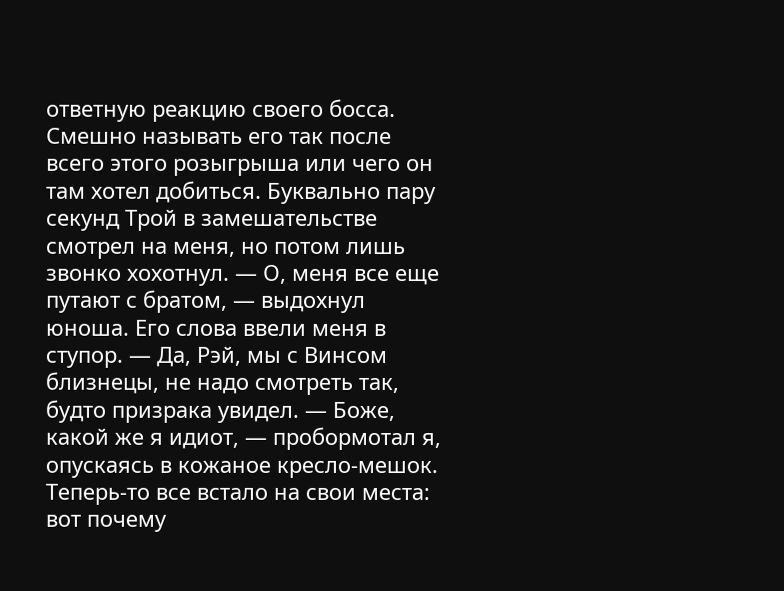ответную реакцию своего босса. Смешно называть его так после всего этого розыгрыша или чего он там хотел добиться. Буквально пару секунд Трой в замешательстве смотрел на меня, но потом лишь звонко хохотнул. — О, меня все еще путают с братом, — выдохнул юноша. Его слова ввели меня в ступор. — Да, Рэй, мы с Винсом близнецы, не надо смотреть так, будто призрака увидел. — Боже, какой же я идиот, — пробормотал я, опускаясь в кожаное кресло-мешок. Теперь-то все встало на свои места: вот почему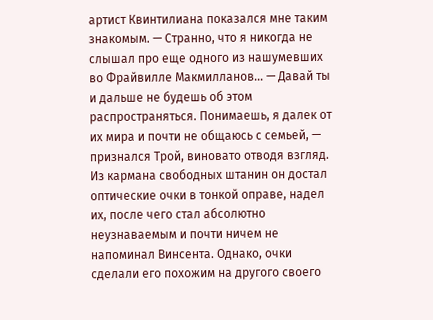артист Квинтилиана показался мне таким знакомым. — Странно, что я никогда не слышал про еще одного из нашумевших во Фрайвилле Макмилланов... — Давай ты и дальше не будешь об этом распространяться. Понимаешь, я далек от их мира и почти не общаюсь с семьей, — признался Трой, виновато отводя взгляд. Из кармана свободных штанин он достал оптические очки в тонкой оправе, надел их, после чего стал абсолютно неузнаваемым и почти ничем не напоминал Винсента. Однако, очки сделали его похожим на другого своего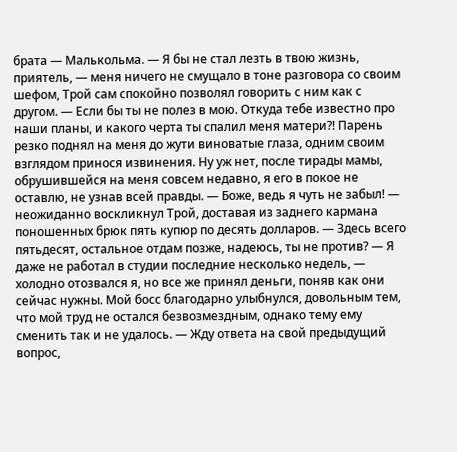брата — Малькольма. — Я бы не стал лезть в твою жизнь, приятель, — меня ничего не смущало в тоне разговора со своим шефом, Трой сам спокойно позволял говорить с ним как с другом. — Если бы ты не полез в мою. Откуда тебе известно про наши планы, и какого черта ты спалил меня матери?! Парень резко поднял на меня до жути виноватые глаза, одним своим взглядом принося извинения. Ну уж нет, после тирады мамы, обрушившейся на меня совсем недавно, я его в покое не оставлю, не узнав всей правды. — Боже, ведь я чуть не забыл! — неожиданно воскликнул Трой, доставая из заднего кармана поношенных брюк пять купюр по десять долларов. — Здесь всего пятьдесят, остальное отдам позже, надеюсь, ты не против? — Я даже не работал в студии последние несколько недель, — холодно отозвался я, но все же принял деньги, поняв как они сейчас нужны. Мой босс благодарно улыбнулся, довольным тем, что мой труд не остался безвозмездным, однако тему ему сменить так и не удалось. — Жду ответа на свой предыдущий вопрос,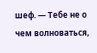шеф. — Тебе не о чем волноваться,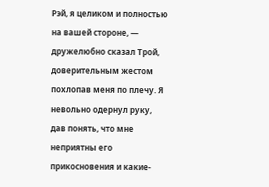Рэй, я целиком и полностью на вашей стороне, — дружелюбно сказал Трой, доверительным жестом похлопав меня по плечу. Я невольно одернул руку, дав понять, что мне неприятны его прикосновения и какие-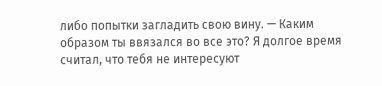либо попытки загладить свою вину. — Каким образом ты ввязался во все это? Я долгое время считал, что тебя не интересуют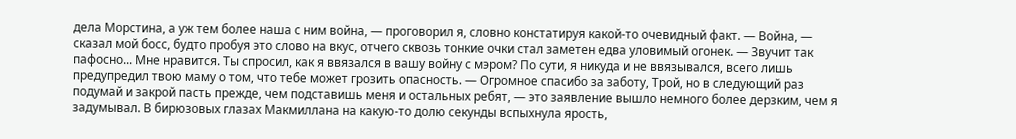дела Морстина, а уж тем более наша с ним война, — проговорил я, словно констатируя какой-то очевидный факт. — Война, — сказал мой босс, будто пробуя это слово на вкус, отчего сквозь тонкие очки стал заметен едва уловимый огонек. — Звучит так пафосно... Мне нравится. Ты спросил, как я ввязался в вашу войну с мэром? По сути, я никуда и не ввязывался, всего лишь предупредил твою маму о том, что тебе может грозить опасность. — Огромное спасибо за заботу, Трой, но в следующий раз подумай и закрой пасть прежде, чем подставишь меня и остальных ребят, — это заявление вышло немного более дерзким, чем я задумывал. В бирюзовых глазах Макмиллана на какую-то долю секунды вспыхнула ярость,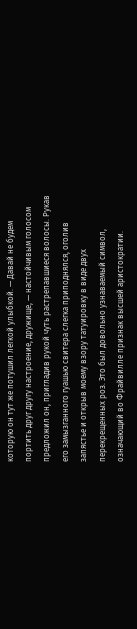которую он тут же потушил легкой улыбкой. — Давай не будем портить друг другу настроение, дружище, — настойчивым голосом предложил он, пригладив рукой чуть растрепавшиеся волосы. Рукав его замызганного гуашью свитера слегка приподнялся, оголив запястье и открыв моему взору татуировку в виде двух перекрещенных роз. Это был довольно узнаваемый символ, означающий во Фрайвилле признак высшей аристократии.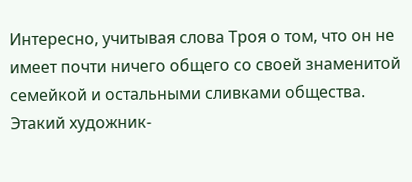Интересно, учитывая слова Троя о том, что он не имеет почти ничего общего со своей знаменитой семейкой и остальными сливками общества. Этакий художник-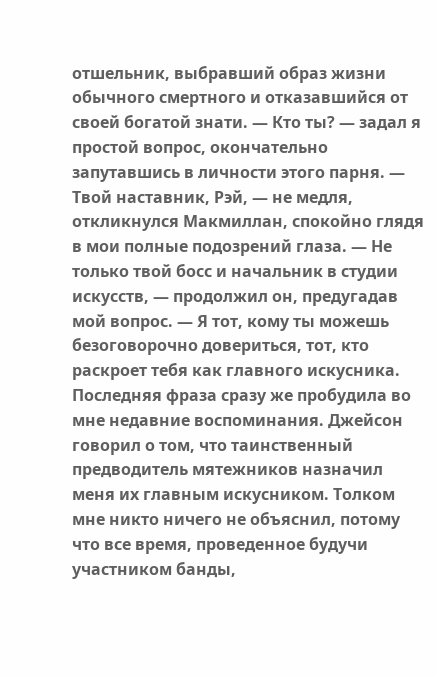отшельник, выбравший образ жизни обычного смертного и отказавшийся от своей богатой знати. — Кто ты? — задал я простой вопрос, окончательно запутавшись в личности этого парня. — Твой наставник, Рэй, — не медля, откликнулся Макмиллан, спокойно глядя в мои полные подозрений глаза. — Не только твой босс и начальник в студии искусств, — продолжил он, предугадав мой вопрос. — Я тот, кому ты можешь безоговорочно довериться, тот, кто раскроет тебя как главного искусника. Последняя фраза сразу же пробудила во мне недавние воспоминания. Джейсон говорил о том, что таинственный предводитель мятежников назначил меня их главным искусником. Толком мне никто ничего не объяснил, потому что все время, проведенное будучи участником банды,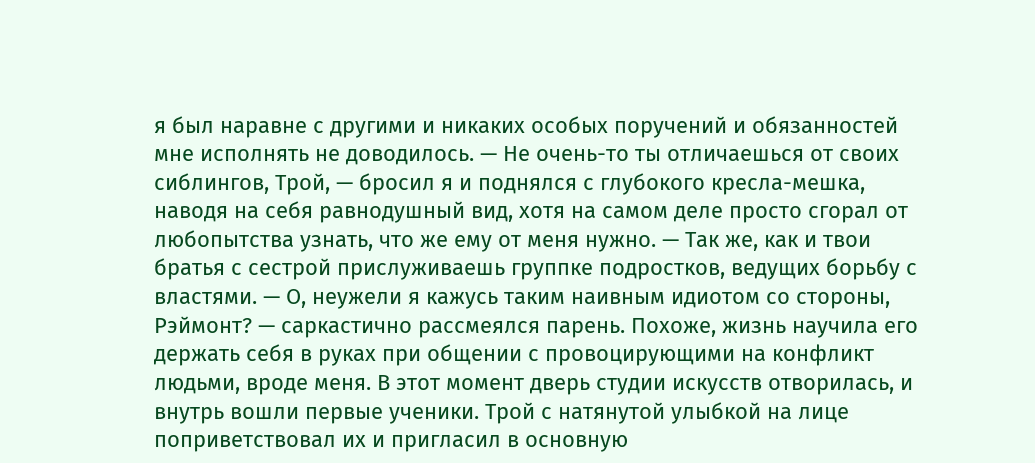я был наравне с другими и никаких особых поручений и обязанностей мне исполнять не доводилось. — Не очень-то ты отличаешься от своих сиблингов, Трой, — бросил я и поднялся с глубокого кресла-мешка, наводя на себя равнодушный вид, хотя на самом деле просто сгорал от любопытства узнать, что же ему от меня нужно. — Так же, как и твои братья с сестрой прислуживаешь группке подростков, ведущих борьбу с властями. — О, неужели я кажусь таким наивным идиотом со стороны, Рэймонт? — саркастично рассмеялся парень. Похоже, жизнь научила его держать себя в руках при общении с провоцирующими на конфликт людьми, вроде меня. В этот момент дверь студии искусств отворилась, и внутрь вошли первые ученики. Трой с натянутой улыбкой на лице поприветствовал их и пригласил в основную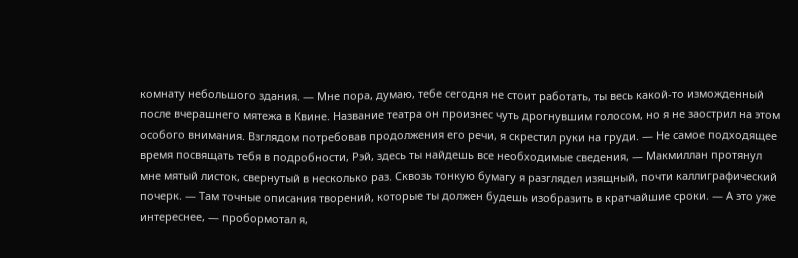комнату небольшого здания. — Мне пора, думаю, тебе сегодня не стоит работать, ты весь какой-то изможденный после вчерашнего мятежа в Квине. Название театра он произнес чуть дрогнувшим голосом, но я не заострил на этом особого внимания. Взглядом потребовав продолжения его речи, я скрестил руки на груди. — Не самое подходящее время посвящать тебя в подробности, Рэй, здесь ты найдешь все необходимые сведения, — Макмиллан протянул мне мятый листок, свернутый в несколько раз. Сквозь тонкую бумагу я разглядел изящный, почти каллиграфический почерк. — Там точные описания творений, которые ты должен будешь изобразить в кратчайшие сроки. — А это уже интереснее, — пробормотал я,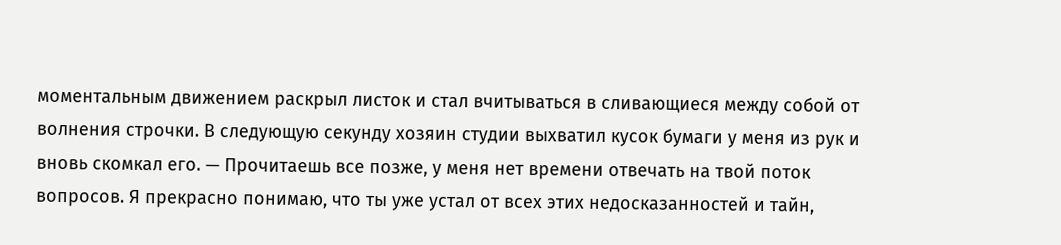моментальным движением раскрыл листок и стал вчитываться в сливающиеся между собой от волнения строчки. В следующую секунду хозяин студии выхватил кусок бумаги у меня из рук и вновь скомкал его. — Прочитаешь все позже, у меня нет времени отвечать на твой поток вопросов. Я прекрасно понимаю, что ты уже устал от всех этих недосказанностей и тайн,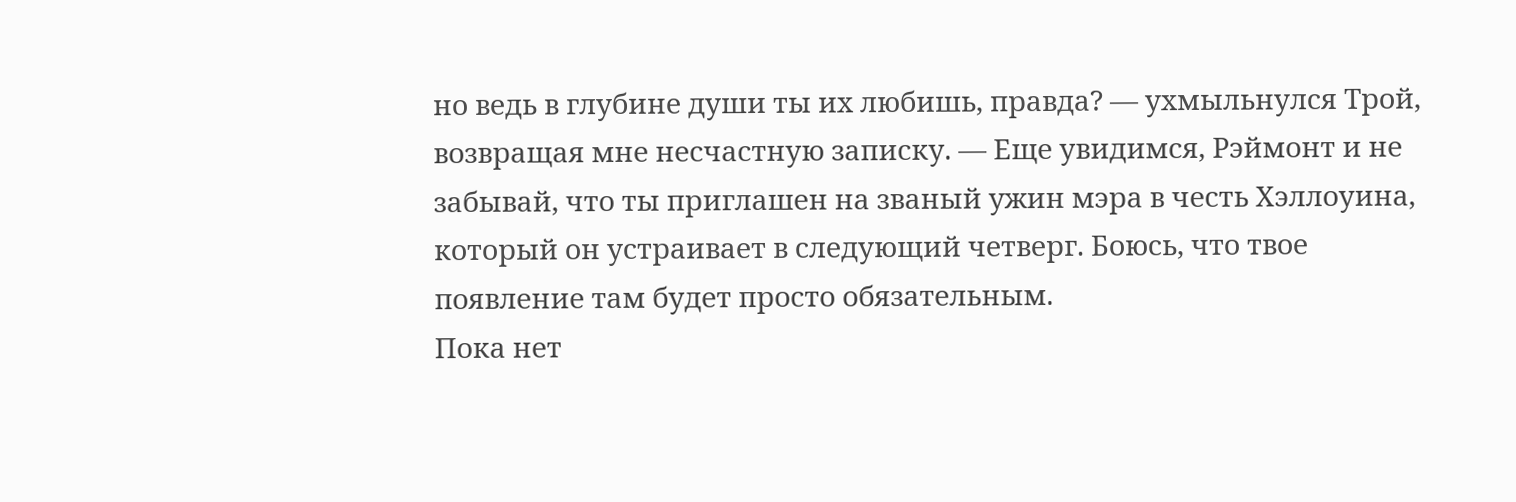но ведь в глубине души ты их любишь, правда? — ухмыльнулся Трой, возвращая мне несчастную записку. — Еще увидимся, Рэймонт и не забывай, что ты приглашен на званый ужин мэра в честь Хэллоуина, который он устраивает в следующий четверг. Боюсь, что твое появление там будет просто обязательным.
Пока нет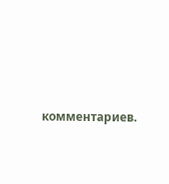комментариев.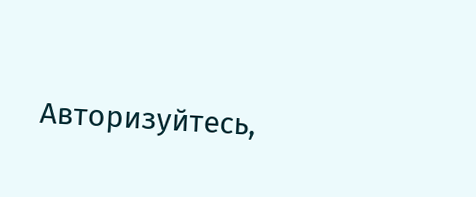Авторизуйтесь,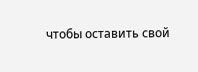чтобы оставить свой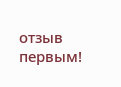отзыв первым!